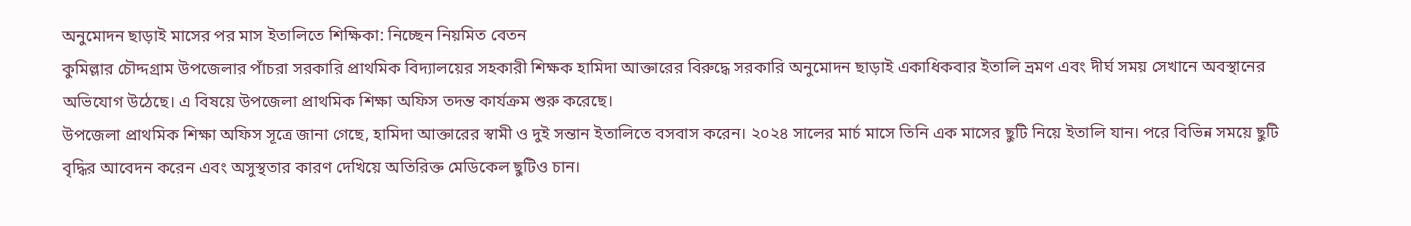অনুমোদন ছাড়াই মাসের পর মাস ইতালিতে শিক্ষিকা: নিচ্ছেন নিয়মিত বেতন
কুমিল্লার চৌদ্দগ্রাম উপজেলার পাঁচরা সরকারি প্রাথমিক বিদ্যালয়ের সহকারী শিক্ষক হামিদা আক্তারের বিরুদ্ধে সরকারি অনুমোদন ছাড়াই একাধিকবার ইতালি ভ্রমণ এবং দীর্ঘ সময় সেখানে অবস্থানের অভিযোগ উঠেছে। এ বিষয়ে উপজেলা প্রাথমিক শিক্ষা অফিস তদন্ত কার্যক্রম শুরু করেছে।
উপজেলা প্রাথমিক শিক্ষা অফিস সূত্রে জানা গেছে, হামিদা আক্তারের স্বামী ও দুই সন্তান ইতালিতে বসবাস করেন। ২০২৪ সালের মার্চ মাসে তিনি এক মাসের ছুটি নিয়ে ইতালি যান। পরে বিভিন্ন সময়ে ছুটি বৃদ্ধির আবেদন করেন এবং অসুস্থতার কারণ দেখিয়ে অতিরিক্ত মেডিকেল ছুটিও চান।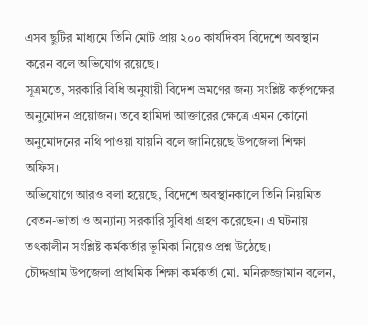এসব ছুটির মাধ্যমে তিনি মোট প্রায় ২০০ কার্যদিবস বিদেশে অবস্থান করেন বলে অভিযোগ রয়েছে।
সূত্রমতে, সরকারি বিধি অনুযায়ী বিদেশ ভ্রমণের জন্য সংশ্লিষ্ট কর্তৃপক্ষের অনুমোদন প্রয়োজন। তবে হামিদা আক্তারের ক্ষেত্রে এমন কোনো অনুমোদনের নথি পাওয়া যায়নি বলে জানিয়েছে উপজেলা শিক্ষা অফিস।
অভিযোগে আরও বলা হয়েছে, বিদেশে অবস্থানকালে তিনি নিয়মিত বেতন-ভাতা ও অন্যান্য সরকারি সুবিধা গ্রহণ করেছেন। এ ঘটনায় তৎকালীন সংশ্লিষ্ট কর্মকর্তার ভূমিকা নিয়েও প্রশ্ন উঠেছে।
চৌদ্দগ্রাম উপজেলা প্রাথমিক শিক্ষা কর্মকর্তা মো. মনিরুজ্জামান বলেন,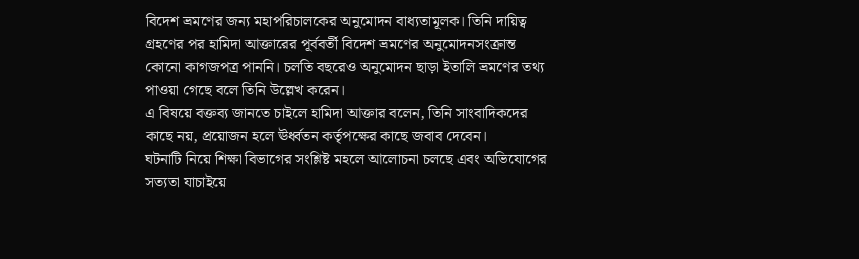বিদেশ ভ্রমণের জন্য মহাপরিচালকের অনুমোদন বাধ্যতামূলক। তিনি দায়িত্ব গ্রহণের পর হামিদা আক্তারের পূর্ববর্তী বিদেশ ভ্রমণের অনুমোদনসংক্রান্ত কোনো কাগজপত্র পাননি। চলতি বছরেও অনুমোদন ছাড়া ইতালি ভ্রমণের তথ্য পাওয়া গেছে বলে তিনি উল্লেখ করেন।
এ বিষয়ে বক্তব্য জানতে চাইলে হামিদা আক্তার বলেন, তিনি সাংবাদিকদের কাছে নয়, প্রয়োজন হলে ঊর্ধ্বতন কর্তৃপক্ষের কাছে জবাব দেবেন।
ঘটনাটি নিয়ে শিক্ষা বিভাগের সংশ্লিষ্ট মহলে আলোচনা চলছে এবং অভিযোগের সত্যতা যাচাইয়ে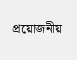প্রয়োজনীয়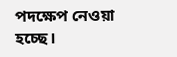পদক্ষেপ নেওয়া হচ্ছে।